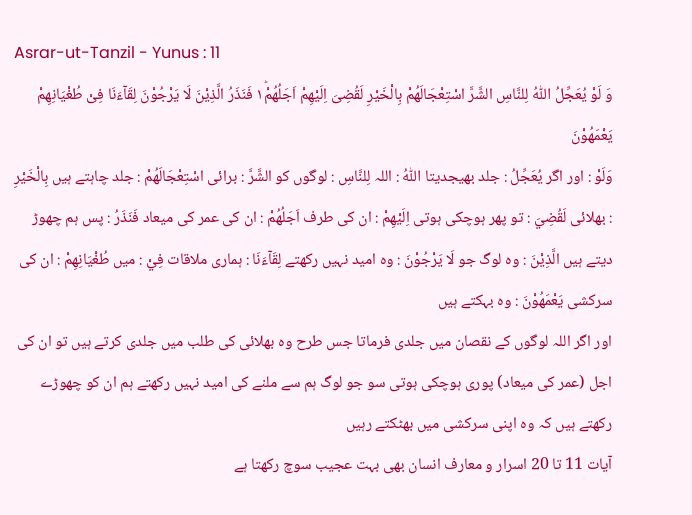Asrar-ut-Tanzil - Yunus : 11
وَ لَوْ یُعَجِّلُ اللّٰهُ لِلنَّاسِ الشَّرَّ اسْتِعْجَالَهُمْ بِالْخَیْرِ لَقُضِیَ اِلَیْهِمْ اَجَلُهُمْ١ؕ فَنَذَرُ الَّذِیْنَ لَا یَرْجُوْنَ لِقَآءَنَا فِیْ طُغْیَانِهِمْ یَعْمَهُوْنَ
وَلَوْ : اور اگر يُعَجِّلُ : جلد بھیجدیتا اللّٰهُ : اللہ لِلنَّاسِ : لوگوں کو الشَّرَّ : برائی اسْتِعْجَالَھُمْ : جلد چاہتے ہیں بِالْخَيْرِ : بھلائی لَقُضِيَ : تو پھر ہوچکی ہوتی اِلَيْهِمْ : ان کی طرف اَجَلُھُمْ : ان کی عمر کی میعاد فَنَذَرُ : پس ہم چھوڑ دیتے ہیں الَّذِيْنَ : وہ لوگ جو لَا يَرْجُوْنَ : وہ امید نہیں رکھتے لِقَآءَنَا : ہماری ملاقات فِيْ : میں طُغْيَانِهِمْ : ان کی سرکشی يَعْمَهُوْنَ : وہ بہکتے ہیں
اور اگر اللہ لوگوں کے نقصان میں جلدی فرماتا جس طرح وہ بھلائی کی طلب میں جلدی کرتے ہیں تو ان کی اجل (عمر کی میعاد) پوری ہوچکی ہوتی سو جو لوگ ہم سے ملنے کی امید نہیں رکھتے ہم ان کو چھوڑے رکھتے ہیں کہ وہ اپنی سرکشی میں بھٹکتے رہیں
آیات 11 تا 20 اسرار و معارف انسان بھی بہت عجیب سوچ رکھتا ہے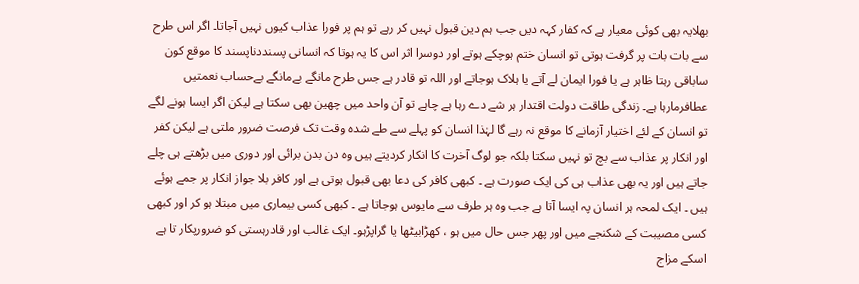بھلایہ بھی کوئی معیار ہے کہ کفار کہہ دیں جب ہم دین قبول نہیں کر رہے تو ہم پر فورا عذاب کیوں نہیں آجاتا۔ اگر اس طرح سے بات بات پر گرفت ہوتی تو انسان ختم ہوچکے ہوتے اور دوسرا اثر اس کا یہ ہوتا کہ انسانی پسنددناپسند کا موقع کون ساباقی رہتا ظاہر ہے یا فورا ایمان لے آتے یا ہلاک ہوجاتے اور اللہ تو قادر ہے جس طرح مانگے بےمانگے بےحساب نعمتیں عطافرمارہا ہے۔ زندگی طاقت دولت اقتدار ہر شے دے رہا ہے چاہے تو آن واحد میں چھین بھی سکتا ہے لیکن اگر ایسا ہونے لگے تو انسان کے لئے اختیار آزمانے کا موقع نہ رہے گا لہٰذا انسان کو پہلے سے طے شدہ وقت تک فرصت ضرور ملتی ہے لیکن کفر اور انکار پر عذاب سے بچ تو نہیں سکتا بلکہ جو لوگ آخرت کا انکار کردیتے ہیں وہ دن بدن برائی اور دوری میں بڑھتے ہی چلے جاتے ہیں اور یہ بھی عذاب ہی کی ایک صورت ہے ۔ کبھی کافر کی دعا بھی قبول ہوتی ہے اور کافر بلا جواز انکار پر جمے ہوئے ہیں ۔ ایک لمحہ ہر انسان پہ ایسا آتا ہے جب وہ ہر طرف سے مایوس ہوجاتا ہے ۔ کبھی کسی بیماری میں مبتلا ہو کر اور کبھی کسی مصیبت کے شکنجے میں اور پھر جس حال میں ہو ، کھڑابیٹھا یا گراپڑہو۔ ایک غالب اور قادرہستی کو ضرورپکار تا ہے اسکے مزاج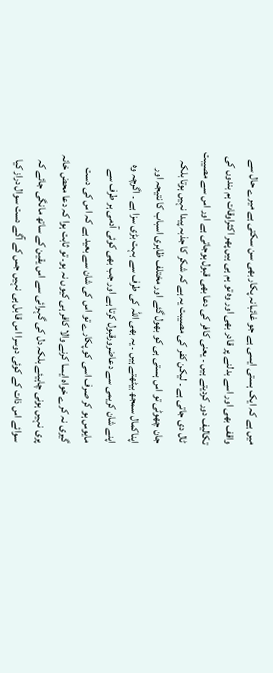میں ہے کہ ایک ہستی ایسی ہے جو غائبانہ پکار بھی سن سکتی ہے میرے حال سے واقف بھی اور اسے بدلنے پر قادر بھی اور وہ تو ہم ہی ہیں پھر اکثراوقات ہم بندوں کی تکالیف دور کردیتے ہیں ۔ یعنی کافر کی دعا بھی قبول ہوجاتی ہے اور اس سے مصیبت ٹال دی جاتی ہے ۔ لیکن کفر کی مصیبت یہ ہے کہ شکر کا جذبہ پیدا نہیں ہوتا بلکہ جان چھوٹی تو اس ہستی ہی کو بھول گئے اور مختلف ظاہری اسباب کا نتیجہ اور اپناکمال سمجھ بیٹھتے ہیں ۔ یہ بھی اللہ کی طرف سے بہت بڑی سزا ہے ۔ اگرچہ وہ اپنے شان کریمی سے دعاضرورقبول کرتا ہے اور جب بھی کوئی آدمی ہر طرف سے مایوس ہو کر صرف اسی کو پکارے تو اس کی شان سے بعید ہے کہ اس کی دست گیری نہ کرے خواہ ایسا کرنے والا کافر ہی کیوں نہ ہو۔ تو ثابت ہوا کہ دعا محض خانہ پری نہیں ہونی چاہیئے بلکہ دل کی گہرائی سے اس یقین کے ساتھ مانگی جائے کہ سوائے اس ذات کے کوئی دوسرا اس قابل ہی نہیں جس کے آگے دست سوال دراز کیا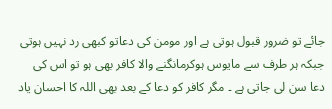جائے تو ضرور قبول ہوتی ہے اور مومن کی دعاتو کبھی رد نہیں ہوتی جبکہ ہر طرف سے مایوس ہوکرمانگنے والا کافر بھی ہو تو اس کی دعا سن لی جاتی ہے ۔ مگر کافر کو دعا کے بعد بھی اللہ کا احسان یاد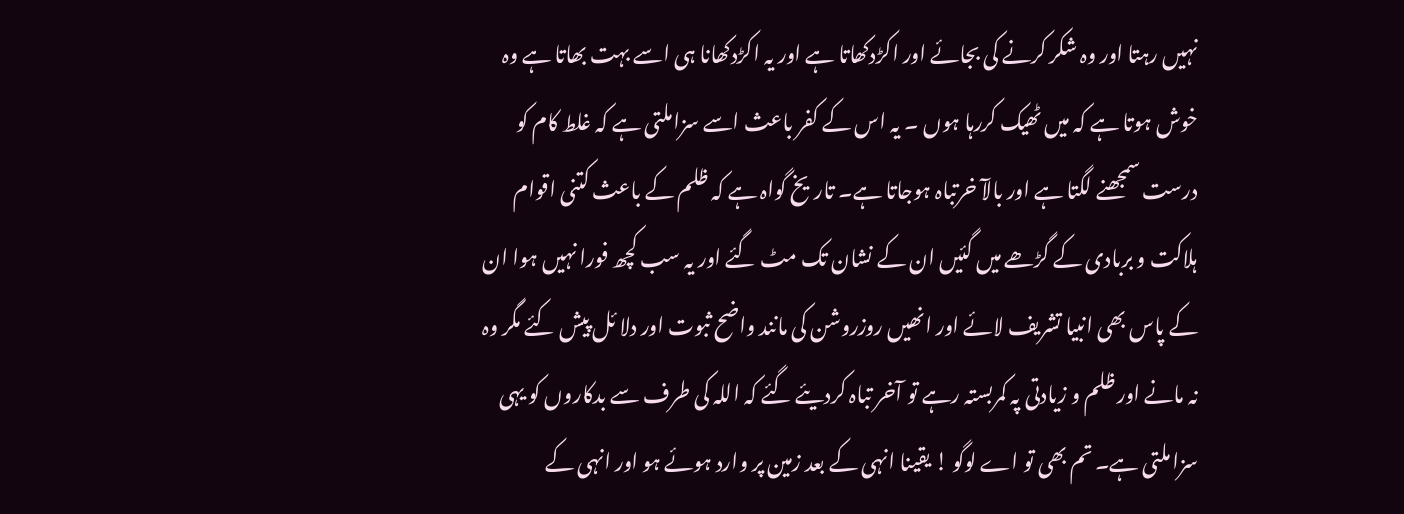نہیں رہتا اور وہ شکر کرنے کی بجائے اور اکڑدکھاتا ہے اور یہ اکڑدکھانا ہی اسے بہت بھاتا ہے وہ خوش ہوتا ہے کہ میں ٹھیک کررہا ہوں ۔ یہ اس کے کفر باعث اسے سزاملتی ہے کہ غلط کام کو درست سمجھنے لگتا ہے اور بالآ خرتباہ ہوجاتا ہے۔ تاریخ گواہ ہے کہ ظلم کے باعث کتنی اقوام ہلاکت و بربادی کے گڑھے میں گئیں ان کے نشان تک مٹ گئے اور یہ سب کچھ فورا نہیں ہوا ان کے پاس بھی انبیا تشریف لائے اور انھیں روزروشن کی مانند واضح ثبوت اور دلا ئل پیش کئے مگر وہ نہ مانے اور ظلم و زیادتی پہ کمربستہ رہے تو آخر تباہ کردیئے گئے کہ اللہ کی طرف سے بدکاروں کو یہی سزا ملتی ہے۔ تم بھی تو اے لوگو ! یقینا انہی کے بعد زمین پر وارد ہوئے ہو اور انہی کے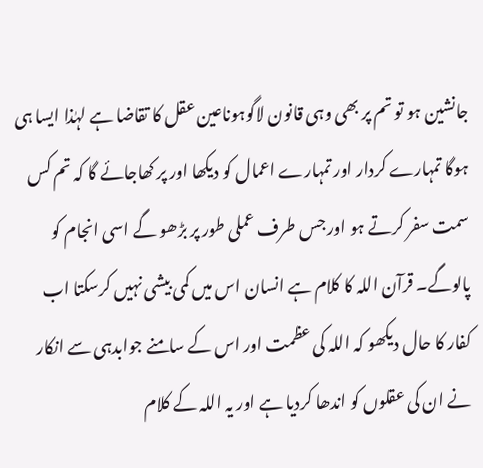جانشین ہو تو تم پر بھی وہی قانون لاگوہوناعین عقل کا تقاضا ہے لہٰذا ایسا ہی ہوگا تمہارے کردار اور تمہارے اعمال کو دیکھا اور پر کھاجائے گا کہ تم کس سمت سفر کرتے ہو اور جس طرف عملی طور پر بڑھو گے اسی انجام کو پالوگے۔ قرآن اللہ کا کلام ہے انسان اس میں کمی بیشی نہیں کرسکتا اب کفار کا حال دیکھو کہ اللہ کی عظمت اور اس کے سامنے جوابدہی سے انکار نے ان کی عقلوں کو اندھا کردیا ہے اور یہ اللہ کے کلام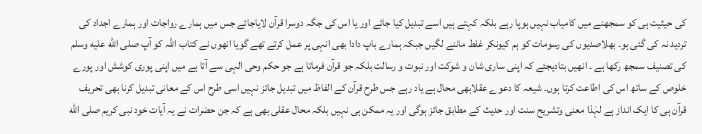کی حیثیت ہی کو سمجھنے میں کامیاب نہیں ہوپا رہے بلکہ کہتے ہیں اسے تبدیل کیا جائے اور یا اس کی جگہ دوسرا قرآن لایاجائے جس میں ہمارے رواجات اور ہمارے اجداد کی تردید نہ کی گئی ہو۔ بھلاصدیوں کی رسومات کو ہم کیونکر غلط ماننے لگیں جبکہ ہمارے باپ دادا بھی انہی پر عمل کرتے تھے گویا انھوں نے کتاب اللہ کو آپ صلى الله عليه وسلم کی تصنیف سمجھ رکھا ہے ۔ انھیں بتادیجئے کہ اپنی ساری شان و شوکت اور نبوت و رسالت بلکہ جو قرآن فرماتا ہے جو حکم وحی الہی سے آتا ہے میں اپنی پوری کوشش اور پورے خلوص کے ساتھ اس کی اطاعت کرتا ہوں۔ شیعہ کا دعوے عقلابھی محال ہے یاد رہے جس طرح قرآن کے الفاظ میں تبدیل جائز نہیں اسی طرح اس کے معانی تبدیل کرنا بھی تحریف قرآن ہی کا ایک انداز ہے لہٰذا معنی وتشریح سنت اور حدیث کے مطابق جائز ہوگی اور یہ ممکن ہی نہیں بلکہ محال عقلی بھی ہے کہ جن حضرات نے یہ آیات خود نبی کریم صلى الله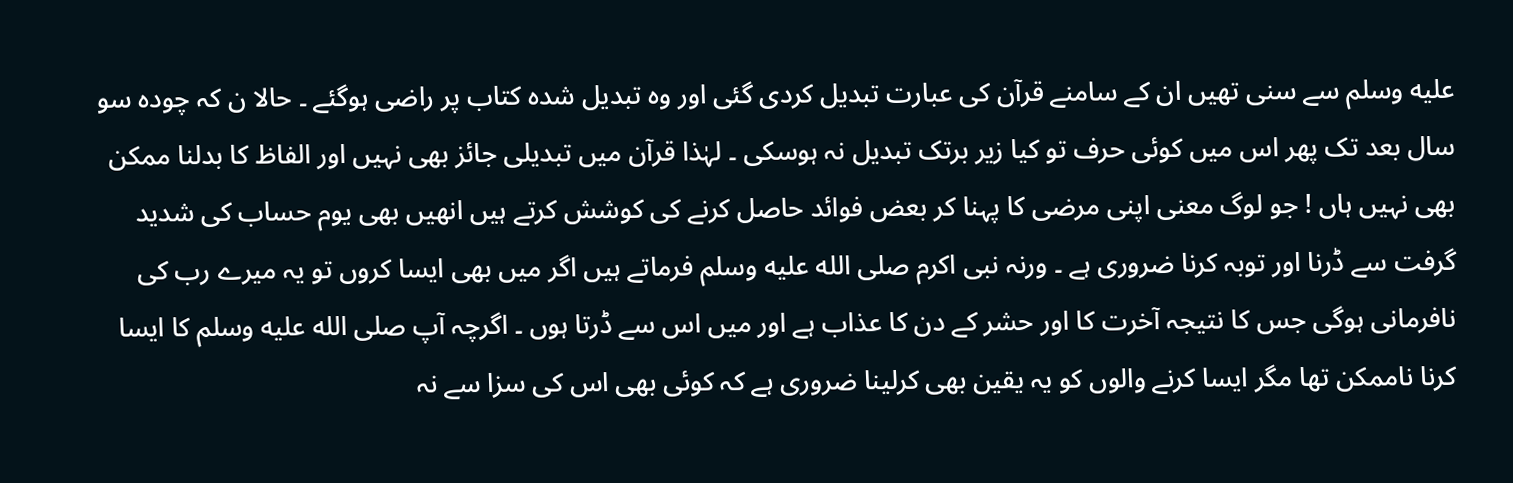عليه وسلم سے سنی تھیں ان کے سامنے قرآن کی عبارت تبدیل کردی گئی اور وہ تبدیل شدہ کتاب پر راضی ہوگئے ۔ حالا ن کہ چودہ سو سال بعد تک پھر اس میں کوئی حرف تو کیا زیر برتک تبدیل نہ ہوسکی ۔ لہٰذا قرآن میں تبدیلی جائز بھی نہیں اور الفاظ کا بدلنا ممکن بھی نہیں ہاں ! جو لوگ معنی اپنی مرضی کا پہنا کر بعض فوائد حاصل کرنے کی کوشش کرتے ہیں انھیں بھی یوم حساب کی شدید گرفت سے ڈرنا اور توبہ کرنا ضروری ہے ۔ ورنہ نبی اکرم صلى الله عليه وسلم فرماتے ہیں اگر میں بھی ایسا کروں تو یہ میرے رب کی نافرمانی ہوگی جس کا نتیجہ آخرت کا اور حشر کے دن کا عذاب ہے اور میں اس سے ڈرتا ہوں ۔ اگرچہ آپ صلى الله عليه وسلم کا ایسا کرنا ناممکن تھا مگر ایسا کرنے والوں کو یہ یقین بھی کرلینا ضروری ہے کہ کوئی بھی اس کی سزا سے نہ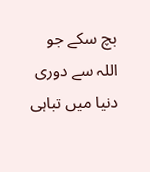بچ سکے جو اللہ سے دوری دنیا میں تباہی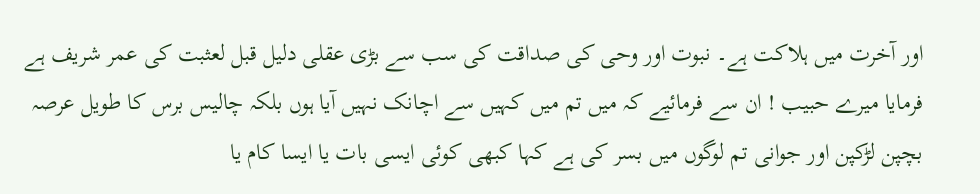اور آخرت میں ہلاکت ہے۔ نبوت اور وحی کی صداقت کی سب سے بڑی عقلی دلیل قبل لعثبت کی عمر شریف ہے فرمایا میرے حبیب ! ان سے فرمائیے کہ میں تم میں کہیں سے اچانک نہیں آیا ہوں بلکہ چالیس برس کا طویل عرصہ بچپن لڑکپن اور جوانی تم لوگوں میں بسر کی ہے کہا کبھی کوئی ایسی بات یا ایسا کام یا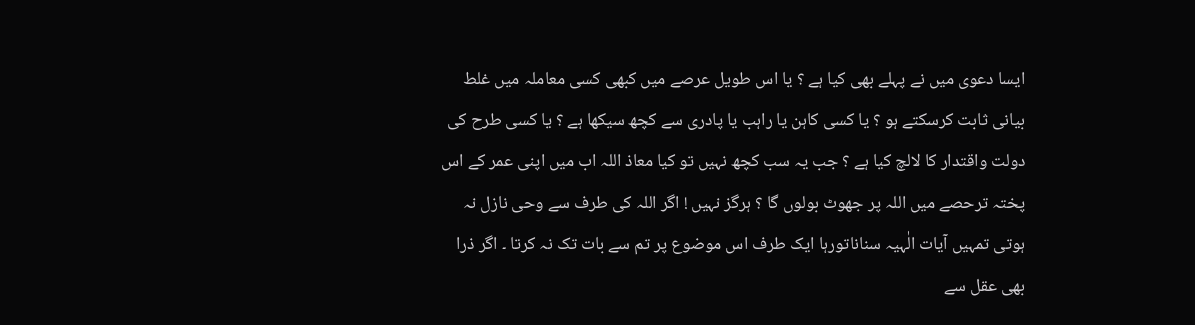ایسا دعوی میں نے پہلے بھی کیا ہے ؟ یا اس طویل عرصے میں کبھی کسی معاملہ میں غلط بیانی ثابت کرسکتے ہو ؟ یا کسی کاہن یا راہب یا پادری سے کچھ سیکھا ہے ؟ یا کسی طرح کی دولت واقتدار کا لالچ کیا ہے ؟ جب یہ سب کچھ نہیں تو کیا معاذ اللہ اب میں اپنی عمر کے اس پختہ ترحصے میں اللہ پر جھوٹ بولوں گا ؟ ہرگز نہیں ! اگر اللہ کی طرف سے وحی نازل نہ ہوتی تمہیں آیات الٰہیہ سناناتورہا ایک طرف اس موضوع پر تم سے بات تک نہ کرتا ۔ اگر ذرا بھی عقل سے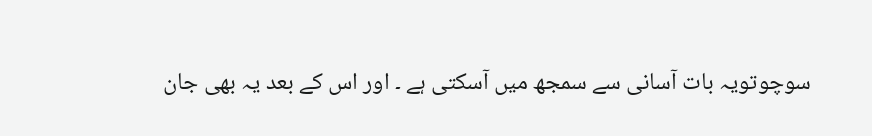سوچوتویہ بات آسانی سے سمجھ میں آسکتی ہے ۔ اور اس کے بعد یہ بھی جان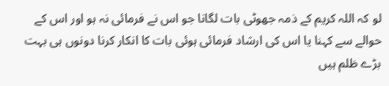لو کہ اللہ کریم کے ذمہ جھوٹی بات لگانا جو اس نے فرمائی نہ ہو اور اس کے حوالے سے کہنا یا اس کی ارشاد فرمائی ہوئی بات کا انکار کرنا دونوں ہی بہت بڑے ظلم ہیں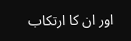اور ان کا ارتکاب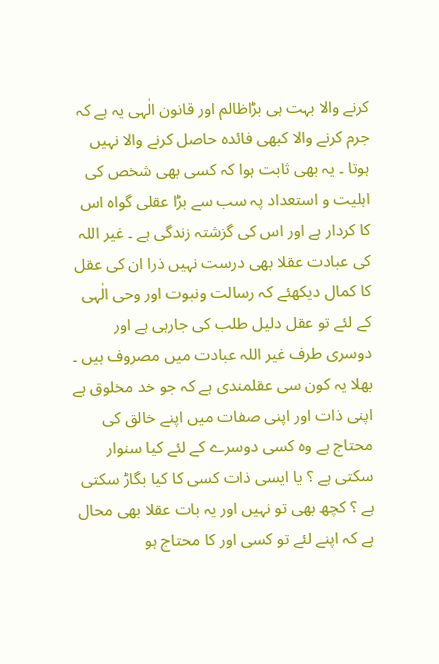کرنے والا بہت ہی بڑاظالم اور قانون الٰہی یہ ہے کہ جرم کرنے والا کبھی فائدہ حاصل کرنے والا نہیں ہوتا ۔ یہ بھی ثابت ہوا کہ کسی بھی شخص کی اہلیت و استعداد پہ سب سے بڑا عقلی گواہ اس کا کردار ہے اور اس کی گزشتہ زندگی ہے ۔ غیر اللہ کی عبادت عقلا بھی درست نہیں ذرا ان کی عقل کا کمال دیکھئے کہ رسالت ونبوت اور وحی الٰہی کے لئے تو عقل دلیل طلب کی جارہی ہے اور دوسری طرف غیر اللہ عبادت میں مصروف ہیں ۔ بھلا یہ کون سی عقلمندی ہے کہ جو خد مخلوق ہے اپنی ذات اور اپنی صفات میں اپنے خالق کی محتاج ہے وہ کسی دوسرے کے لئے کیا سنوار سکتی ہے ؟ یا ایسی ذات کسی کا کیا بگاڑ سکتی ہے ؟ کچھ بھی تو نہیں اور یہ بات عقلا بھی محال ہے کہ اپنے لئے تو کسی اور کا محتاج ہو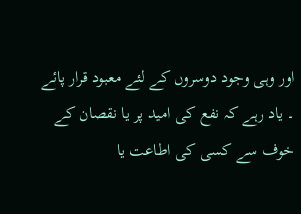اور وہی وجود دوسروں کے لئے معبود قرار پائے ۔ یاد رہے کہ نفع کی امید پر یا نقصان کے خوف سے کسی کی اطاعت یا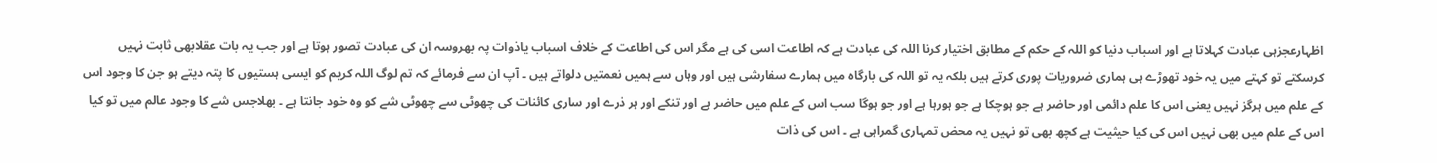اظہارعجزہی عبادت کہلاتا ہے اور اسباب دنیا کو اللہ کے حکم کے مطابق اختیار کرنا اللہ کی عبادت ہے کہ اطاعت اسی کی ہے مگر اس کی اطاعت کے خلاف اسباب یاذوات پہ بھروسہ ان کی عبادت تصور ہوتا ہے اور جب یہ بات عقلابھی ثابت نہیں کرسکتے تو کہتے میں یہ خود تھوڑے ہی ہماری ضروریات پوری کرتے ہیں بلکہ یہ تو اللہ کی بارگاہ میں ہمارے سفارشی ہیں اور وہاں سے ہمیں نعمتیں دلواتے ہیں ۔ آپ ان سے فرمائے کہ تم لوگ اللہ کریم کو ایسی ہستیوں کا پتہ دیتے ہو جن کا وجود اس کے علم میں ہرگز نہیں یعنی اس کا علم دائمی اور حاضر ہے جو ہوچکا ہے جو ہورہا ہے اور جو ہوگا سب اس کے علم میں حاضر ہے اور تنکے اور ہر ذرے اور ساری کائنات کی چھوٹی سے چھوٹی شے کو وہ خود جانتا ہے ۔ بھلاجس شے کا وجود عالم میں تو کیا اس کے علم میں بھی نہیں اس کی کیا حیثیت ہے کچھ بھی تو نہیں یہ محض تمہاری گمراہی ہے ۔ اس کی ذات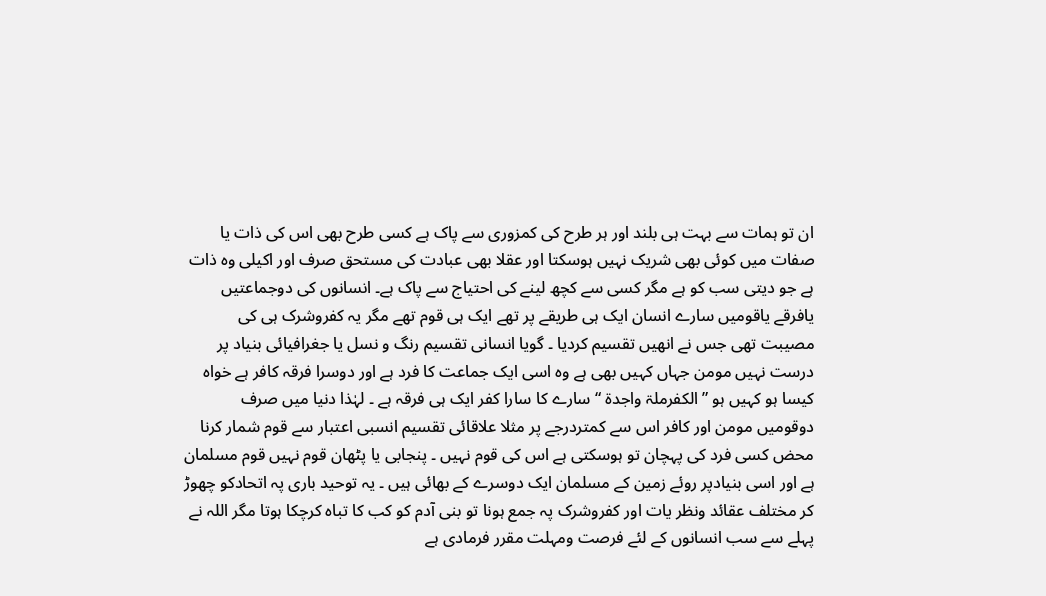ان تو ہمات سے بہت ہی بلند اور ہر طرح کی کمزوری سے پاک ہے کسی طرح بھی اس کی ذات یا صفات میں کوئی بھی شریک نہیں ہوسکتا اور عقلا بھی عبادت کی مستحق صرف اور اکیلی وہ ذات ہے جو دیتی سب کو ہے مگر کسی سے کچھ لینے کی احتیاج سے پاک ہے۔ انسانوں کی دوجماعتیں یافرقے یاقومیں سارے انسان ایک ہی طریقے پر تھے ایک ہی قوم تھے مگر یہ کفروشرک ہی کی مصیبت تھی جس نے انھیں تقسیم کردیا ۔ گویا انسانی تقسیم رنگ و نسل یا جغرافیائی بنیاد پر درست نہیں مومن جہاں کہیں بھی ہے وہ اسی ایک جماعت کا فرد ہے اور دوسرا فرقہ کافر ہے خواہ کیسا ہو کہیں ہو ” الکفرملۃ واجدۃ “ سارے کا سارا کفر ایک ہی فرقہ ہے ۔ لہٰذا دنیا میں صرف دوقومیں مومن اور کافر اس سے کمتردرجے پر مثلا علاقائی تقسیم انسبی اعتبار سے قوم شمار کرنا محض کسی فرد کی پہچان تو ہوسکتی ہے اس کی قوم نہیں ۔ پنجابی یا پٹھان قوم نہیں قوم مسلمان ہے اور اسی بنیادپر روئے زمین کے مسلمان ایک دوسرے کے بھائی ہیں ۔ یہ توحید باری پہ اتحادکو چھوڑ کر مختلف عقائد ونظر یات اور کفروشرک پہ جمع ہونا تو بنی آدم کو کب کا تباہ کرچکا ہوتا مگر اللہ نے پہلے سے سب انسانوں کے لئے فرصت ومہلت مقرر فرمادی ہے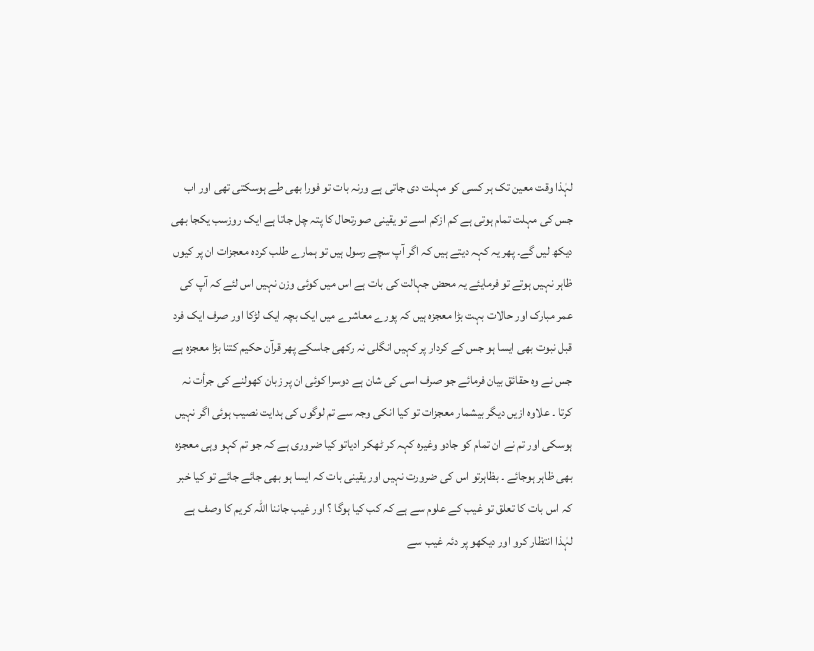لہٰذا وقت معین تک ہر کسی کو مہلت دی جاتی ہے ورنہ بات تو فورا بھی طے ہوسکتی تھی اور اب جس کی مہلت تمام ہوتی ہے کم ازکم اسے تو یقینی صورتحال کا پتہ چل جاتا ہے ایک روزسب یکجا بھی دیکھ لیں گے۔ پھر یہ کہہ دیتے ہیں کہ اگر آپ سچے رسول ہیں تو ہمارے طلب کردہ معجزات ان پر کیوں ظاہر نہیں ہوتے تو فرمایئے یہ محض جہالت کی بات ہے اس میں کوئی وزن نہیں اس لئے کہ آپ کی عمر مبارک اور حالات بہت بڑا معجزہ ہیں کہ پورے معاشرے میں ایک بچہ ایک لڑکا اور صرف ایک فرد قبل نبوت بھی ایسا ہو جس کے کردار پر کہیں انگلی نہ رکھی جاسکے پھر قرآن حکیم کتنا بڑا معجزہ ہے جس نے وہ حقائق بیان فرمائے جو صرف اسی کی شان ہے دوسرا کوئی ان پر زبان کھولنے کی جرأت نہ کرتا ۔ علاوہ ازیں دیگر بیشمار معجزات تو کیا انکی وجہ سے تم لوگوں کی ہدایت نصیب ہوئی اگر نہیں ہوسکی اور تم نے ان تمام کو جادو وغیرہ کہہ کر ٹھکر ادیاتو کیا ضروری ہے کہ جو تم کہو وہی معجزہ بھی ظاہر ہوجائے ۔ بظاہرتو اس کی ضرورت نہیں اور یقینی بات کہ ایسا ہو بھی جائے جائے تو کیا خبر کہ اس بات کا تعلق تو غیب کے علوم سے ہے کہ کب کیا ہوگا ؟ اور غیب جاننا اللہ کریم کا وصف ہے لہٰذا انتظار کرو اور دیکھو پر دئہ غیب سے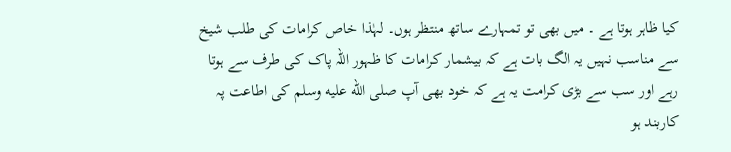کیا ظاہر ہوتا ہے ۔ میں بھی تو تمہارے ساتھ منتظر ہوں۔ لہٰذا خاص کرامات کی طلب شیخ سے مناسب نہیں یہ الگ بات ہے کہ بیشمار کرامات کا ظہور اللہ پاک کی طرف سے ہوتا رہے اور سب سے بڑی کرامت یہ ہے کہ خود بھی آپ صلى الله عليه وسلم کی اطاعت پہ کاربند ہو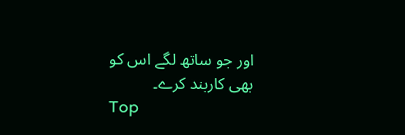اور جو ساتھ لگے اس کو بھی کاربند کرے۔
Top